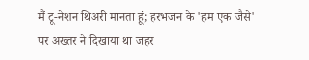मैं टू-नेशन थिअरी मानता हूं; हरभजन के 'हम एक जैसे' पर अख्तर ने दिखाया था जहर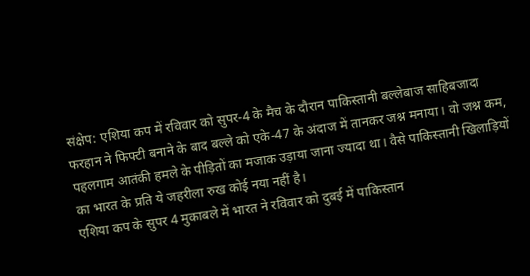संक्षेप: एशिया कप में रविवार को सुपर-4 के मैच के दौरान पाकिस्तानी बल्लेबाज साहिबजादा फरहान ने फिफ्टी बनाने के बाद बल्ले को एके-47 के अंदाज में तानकर जश्न मनाया। वो जश्न कम, पहलगाम आतंकी हमले के पीड़ितों का मजाक उड़ाया जाना ज्यादा था। वैसे पाकिस्तानी खिलाड़ियों का भारत के प्रति ये जहरीला रुख कोई नया नहीं है।
एशिया कप के सुपर 4 मुकाबले में भारत ने रविवार को दुबई में पाकिस्तान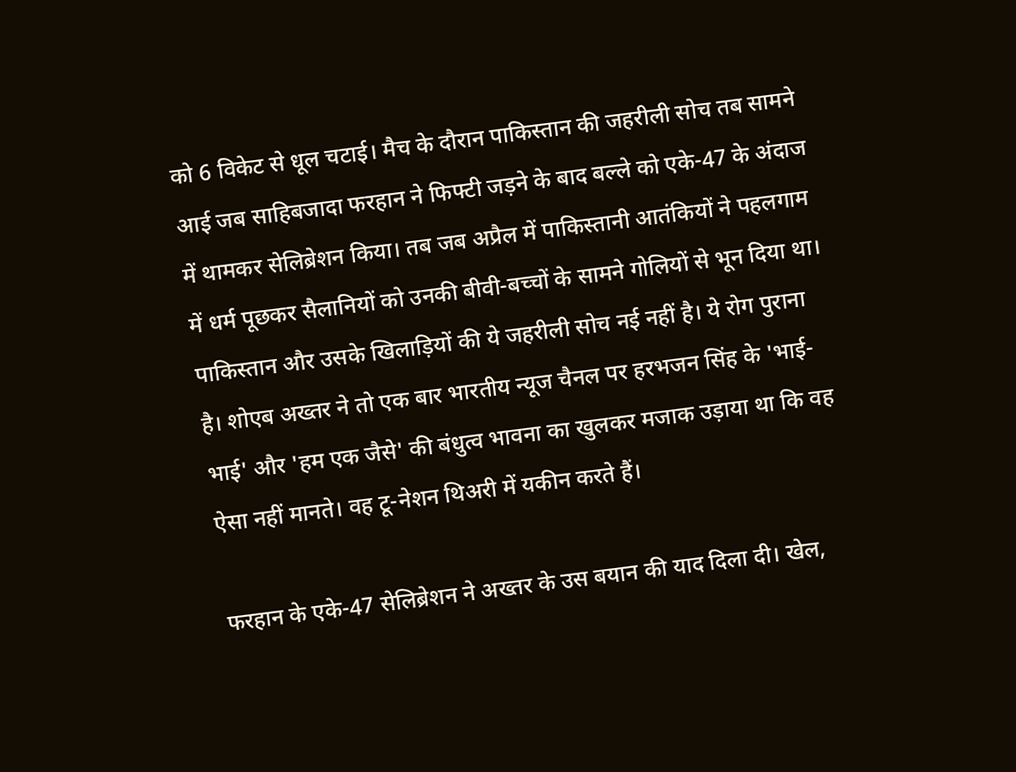को 6 विकेट से धूल चटाई। मैच के दौरान पाकिस्तान की जहरीली सोच तब सामने आई जब साहिबजादा फरहान ने फिफ्टी जड़ने के बाद बल्ले को एके-47 के अंदाज में थामकर सेलिब्रेशन किया। तब जब अप्रैल में पाकिस्तानी आतंकियों ने पहलगाम में धर्म पूछकर सैलानियों को उनकी बीवी-बच्चों के सामने गोलियों से भून दिया था। पाकिस्तान और उसके खिलाड़ियों की ये जहरीली सोच नई नहीं है। ये रोग पुराना है। शोएब अख्तर ने तो एक बार भारतीय न्यूज चैनल पर हरभजन सिंह के 'भाई-भाई' और 'हम एक जैसे' की बंधुत्व भावना का खुलकर मजाक उड़ाया था कि वह ऐसा नहीं मानते। वह टू-नेशन थिअरी में यकीन करते हैं।

फरहान के एके-47 सेलिब्रेशन ने अख्तर के उस बयान की याद दिला दी। खेल,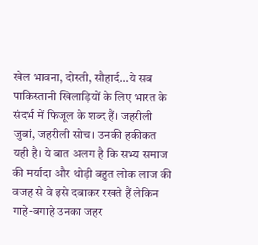खेल भावना, दोस्ती, सौहार्द...ये सब पाकिस्तानी खिलाड़ियों के लिए भारत के संदर्भ में फिजूल के शब्द हैं। जहरीली जुबां, जहरीली सोच। उनकी हकीकत यही है। ये बात अलग है कि सभ्य समाज की मर्यादा और थोड़ी बहुत लोक लाज की वजह से वे इसे दबाकर रखते हैं लेकिन गाहे-बगाहे उनका जहर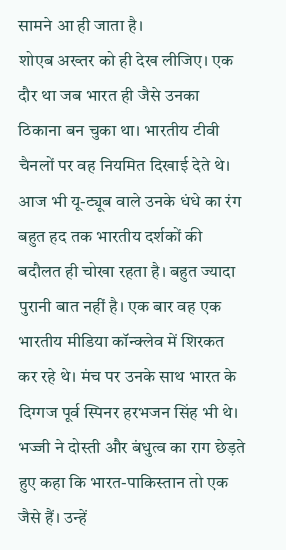सामने आ ही जाता है।
शोएब अख्तर को ही देख लीजिए। एक दौर था जब भारत ही जैसे उनका ठिकाना बन चुका था। भारतीय टीवी चैनलों पर वह नियमित दिखाई देते थे। आज भी यू-ट्यूब वाले उनके धंधे का रंग बहुत हद तक भारतीय दर्शकों की बदौलत ही चोखा रहता है। बहुत ज्यादा पुरानी बात नहीं है। एक बार वह एक भारतीय मीडिया कॉन्क्लेव में शिरकत कर रहे थे। मंच पर उनके साथ भारत के दिग्गज पूर्व स्पिनर हरभजन सिंह भी थे।
भज्जी ने दोस्ती और बंधुत्व का राग छेड़ते हुए कहा कि भारत-पाकिस्तान तो एक जैसे हैं। उन्हें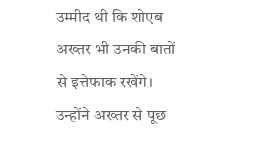उम्मीद थी कि शोएब अख्तर भी उनकी बातों से इत्तेफाक रखेंगे। उन्होंने अख्तर से पूछ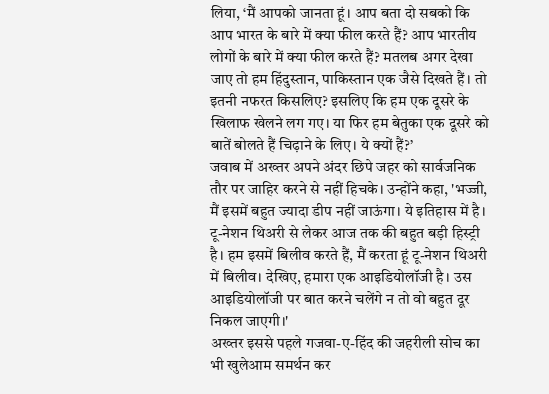लिया, ‘मैं आपको जानता हूं। आप बता दो सबको कि आप भारत के बारे में क्या फील करते हैं? आप भारतीय लोगों के बारे में क्या फील करते हैं? मतलब अगर देखा जाए तो हम हिंदुस्तान, पाकिस्तान एक जैसे दिखते हैं। तो इतनी नफरत किसलिए? इसलिए कि हम एक दूसरे के खिलाफ खेलने लग गए। या फिर हम बेतुका एक दूसरे को बातें बोलते हैं चिढ़ाने के लिए। ये क्यों हैं?’
जवाब में अख्तर अपने अंदर छिपे जहर को सार्वजनिक तौर पर जाहिर करने से नहीं हिचके। उन्होंने कहा, 'भज्जी, मैं इसमें बहुत ज्यादा डीप नहीं जाऊंगा। ये इतिहास में है। टू-नेशन थिअरी से लेकर आज तक की बहुत बड़ी हिस्ट्री है। हम इसमें बिलीव करते हैं, मैं करता हूं टू-नेशन थिअरी में बिलीव। देखिए, हमारा एक आइडियोलॉजी है। उस आइडियोलॉजी पर बात करने चलेंगे न तो वो बहुत दूर निकल जाएगी।'
अख्तर इससे पहले गजवा-ए-हिंद की जहरीली सोच का भी खुलेआम समर्थन कर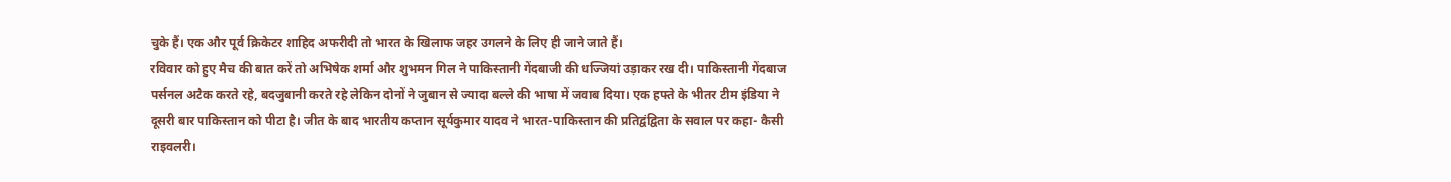चुके हैं। एक और पूर्व क्रिकेटर शाहिद अफरीदी तो भारत के खिलाफ जहर उगलने के लिए ही जाने जाते हैं।
रविवार को हुए मैच की बात करें तो अभिषेक शर्मा और शुभमन गिल ने पाकिस्तानी गेंदबाजी की धज्जियां उड़ाकर रख दी। पाकिस्तानी गेंदबाज पर्सनल अटैक करते रहे, बदजुबानी करते रहे लेकिन दोनों ने जुबान से ज्यादा बल्ले की भाषा में जवाब दिया। एक हफ्ते के भीतर टीम इंडिया ने दूसरी बार पाकिस्तान को पीटा है। जीत के बाद भारतीय कप्तान सूर्यकुमार यादव ने भारत-पाकिस्तान की प्रतिद्वंद्विता के सवाल पर कहा- कैसी राइवलरी।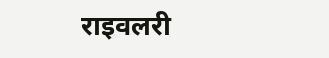राइवलरी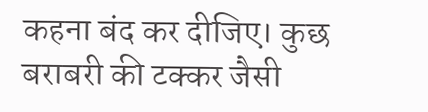कहना बंद कर दीजिए। कुछ बराबरी की टक्कर जैसी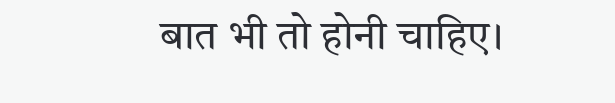बात भी तो होनी चाहिए।